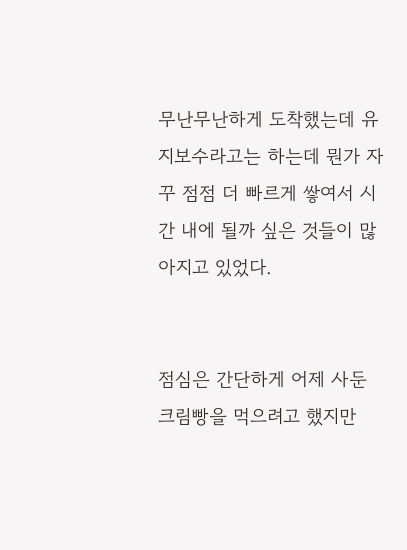무난무난하게 도착했는데 유지보수라고는 하는데 뭔가 자꾸 점점 더 빠르게 쌓여서 시간 내에 될까 싶은 것들이 많아지고 있었다.


점심은 간단하게 어제 사둔 크림빵을 먹으려고 했지만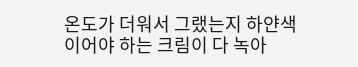온도가 더워서 그랬는지 하얀색이어야 하는 크림이 다 녹아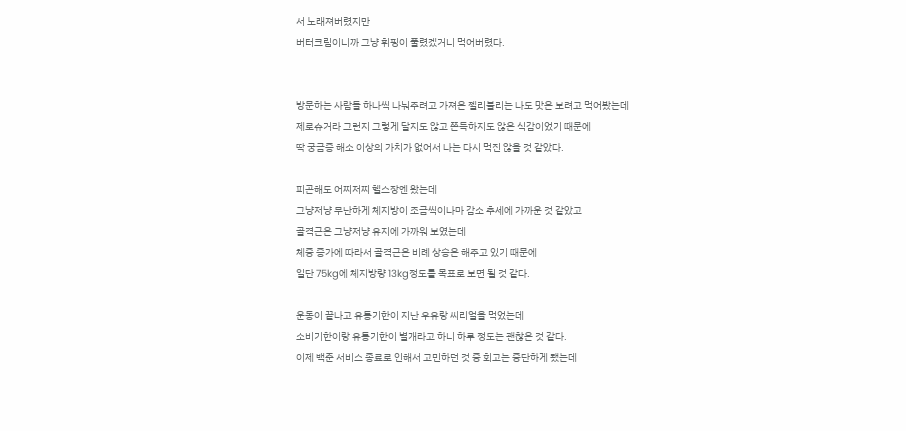서 노래져버렸지만
버터크림이니까 그냥 휘핑이 풀렸겠거니 먹어버렸다.


방문하는 사람들 하나씩 나눠주려고 가져온 젤리블리는 나도 맛은 보려고 먹어봤는데
제로슈거라 그런지 그렇게 달지도 않고 쫀득하지도 않은 식감이었기 때문에
딱 궁금증 해소 이상의 가치가 없어서 나는 다시 먹진 않을 것 같았다.

피곤해도 어찌저찌 헬스장엔 왔는데
그냥저냥 무난하게 체지방이 조금씩이나마 감소 추세에 가까운 것 같았고
골격근은 그냥저냥 유지에 가까워 보였는데
체중 증가에 따라서 골격근은 비례 상승은 해주고 있기 때문에
일단 75kg에 체지방량 13kg정도를 목표로 보면 될 것 같다.

운동이 끝나고 유통기한이 지난 우유랑 씨리얼을 먹었는데
소비기한이랑 유통기한이 별개라고 하니 하루 정도는 괜찮은 것 같다.
이제 백준 서비스 종료로 인해서 고민하던 것 중 회고는 중단하게 됐는데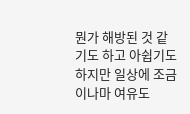뭔가 해방된 것 같기도 하고 아쉽기도 하지만 일상에 조금이나마 여유도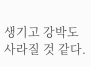생기고 강박도 사라질 것 같다.